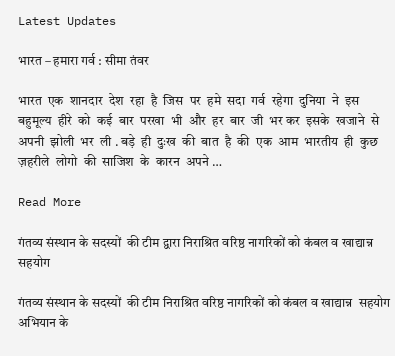Latest Updates

भारत – हमारा गर्व : सीमा तंवर

भारत  एक  शानदार  देश  रहा  है  जिस  पर  हमे  सदा  गर्व  रहेगा  दुनिया  ने  इस  बहुमूल्य  हीरे  को  कई  बार  परखा  भी  और  हर  बार  जी  भर कर  इसके  खजाने  से  अपनी  झोली  भर  ली . बड़े  ही  दुःख  की  बात  है  की  एक  आम  भारतीय  ही  कुछ  ज़हरीले  लोगो  की  साजिश  के  कारन  अपने …

Read More

गंतव्य संस्थान के सदस्यों  की टीम द्वारा निराश्रित वरिष्ठ नागरिकों को कंबल व खाद्यान्न  सहयोग

गंतव्य संस्थान के सदस्यों  की टीम निराश्रित वरिष्ठ नागरिकों को कंबल व खाद्यान्न  सहयोग  अभियान के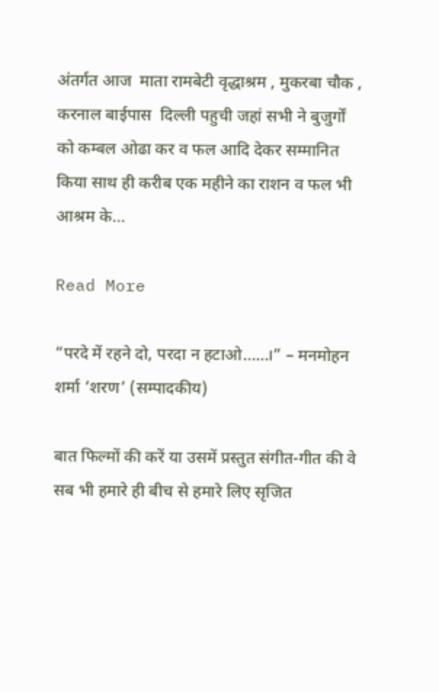अंतर्गत आज  माता रामबेटी वृद्धाश्रम , मुकरबा चौक , करनाल बाईपास  दिल्ली पहुची जहां सभी ने बुजुर्गों को कम्बल ओढा कर व फल आदि देकर सम्मानित किया साथ ही करीब एक महीने का राशन व फल भी आश्रम के…

Read More

“परदे में रहने दो, परदा न हटाओ……।” – मनमोहन शर्मा ‘शरण’ (सम्पादकीय)

बात फिल्मों की करें या उसमें प्रस्तुत संगीत-गीत की वे सब भी हमारे ही बीच से हमारे लिए सृजित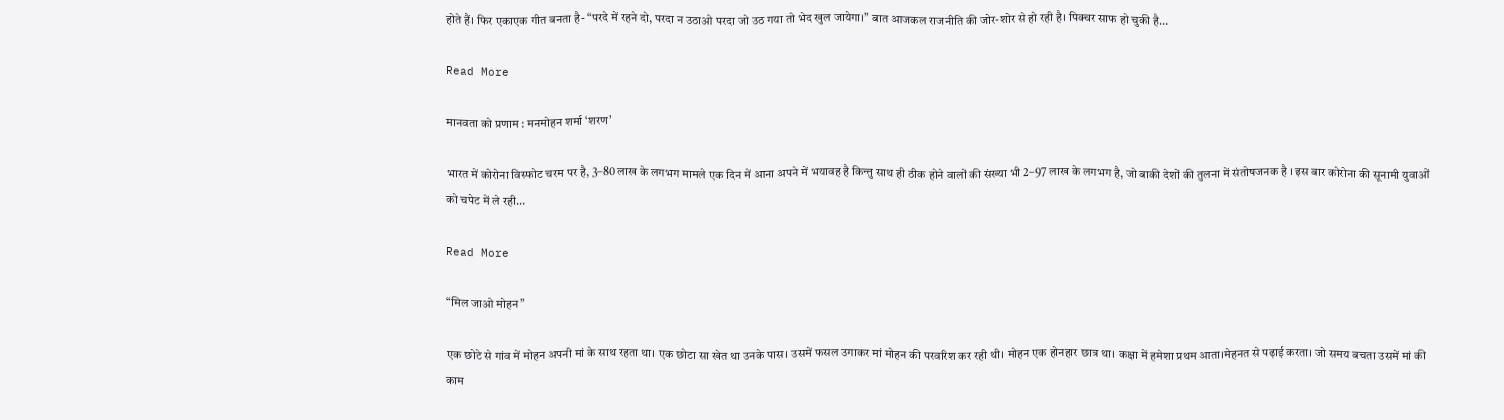होते हैं। फिर एकाएक गीत बनता है- “परदे में रहने दो, परदा न उठाओ परदा जो उठ गया तो भेद खुल जायेगा।” बात आजकल राजनीति की जोर-शोर से हो रही है। पिक्चर साफ हो चुकी है…

Read More

मानवता को प्रणाम : मनमोहन शर्मा ‘शरण’

भारत में कोरोना विस्फोट चरम पर है, 3–80 लाख के लगभग मामले एक दिन में आना अपने में भयावह है किन्तु साथ ही ठीक होने वालों की संख्या भी 2–97 लाख के लगभग है, जो बाकी देशों की तुलना में संतोषजनक है । इस बार कोरोना की सूनामी युवाओं को चपेट में ले रही…

Read More

“मिल जाओ मोहन”

एक छोटे से गांव में मोहन अपनी मां के साथ रहता था। एक छोटा सा खेत था उनके पास। उसमें फसल उगाकर मां मोहन की परवरिश कर रही थी। मोहन एक होनहार छात्र था। कक्षा में हमेशा प्रथम आता।मेहनत से पढ़ाई करता। जो समय बचता उसमें मां की काम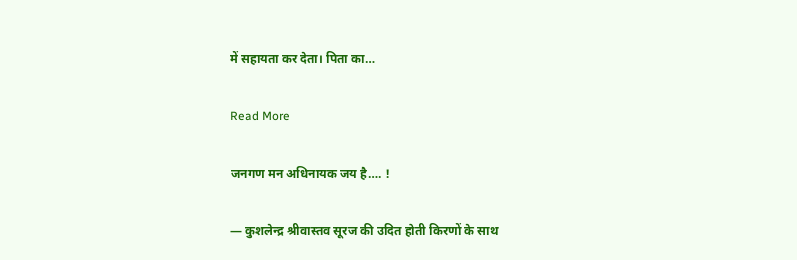में सहायता कर देता। पिता का…

Read More

जनगण मन अधिनायक जय है…. !

— कुशलेन्द्र श्रीवास्तव सूरज की उदित होती किरणों के साथ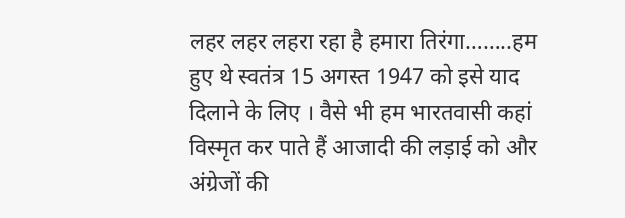लहर लहर लहरा रहा है हमारा तिरंगा……..हम हुए थे स्वतंत्र 15 अगस्त 1947 को इसे याद दिलाने के लिए । वैसे भी हम भारतवासी कहां विस्मृत कर पाते हैं आजादी की लड़ाई को और अंग्रेजों की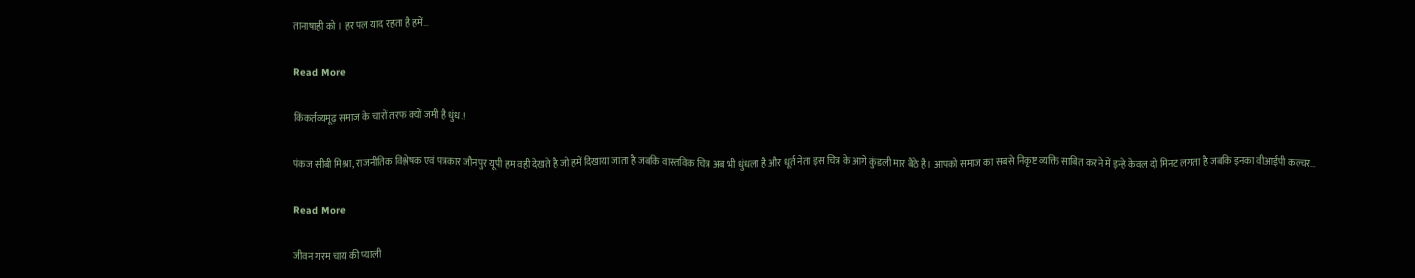तानाषाही को । हर पल याद रहता है हमें…

Read More

किंकर्तव्यमूढ़ समाज के चारों तरफ क्यों जमी है धुंध.!

पंकज सीबी मिश्रा, राजनीतिक विश्लेषक एवं पत्रकार जौनपुर यूपी हम वही देखते है जो हमें दिखाया जाता है जबकि वास्तविक चित्र अब भी धुंधला है और धूर्त नेता इस चित्र के आगे कुंडली मार बैठे है। आपको समाज का सबसे निकृष्ट व्यक्ति साबित करने में इन्हे केवल दो मिनट लगता है जबकि इनका वीआईपी कल्चर…

Read More

जीवन गरम चाय की प्याली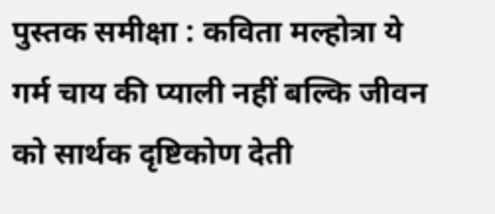पुस्तक समीक्षा : कविता मल्होत्रा ये गर्म चाय की प्याली नहीं बल्कि जीवन को सार्थक दृष्टिकोण देती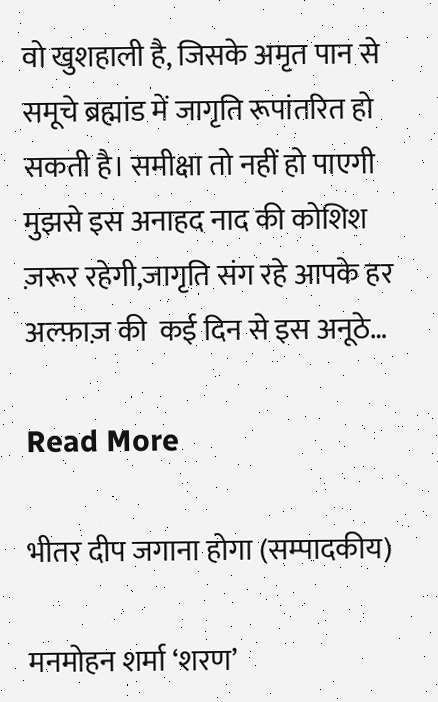वो खुशहाली है, जिसके अमृत पान से समूचे ब्रह्मांड में जागृति रूपांतरित हो सकती है। समीक्षा तो नहीं हो पाएगी मुझसे इस अनाहद नाद की कोशिश ज़रूर रहेगी,जागृति संग रहे आपके हर अल्फ़ाज़ की  कई दिन से इस अनूठे…

Read More

भीतर दीप जगाना होगा (सम्पादकीय)

मनमोहन शर्मा ‘शरण’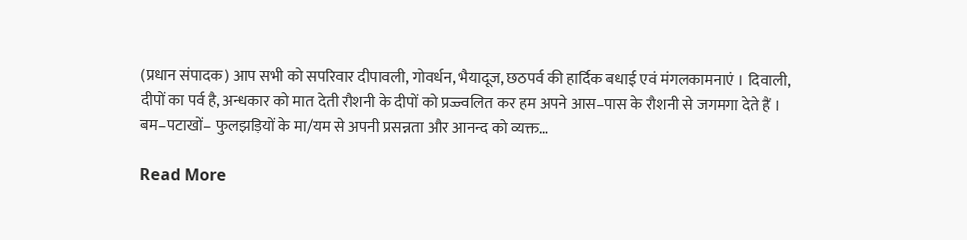(प्रधान संपादक) आप सभी को सपरिवार दीपावली, गोवर्धन, भैयादूज, छठपर्व की हार्दिक बधाई एवं मंगलकामनाएं । दिवाली, दीपों का पर्व है, अन्धकार को मात देती रौशनी के दीपों को प्रज्ज्वलित कर हम अपने आस–पास के रौशनी से जगमगा देते हैं । बम–पटाखों– फुलझड़ियों के मा/यम से अपनी प्रसन्नता और आनन्द को व्यक्त…

Read More